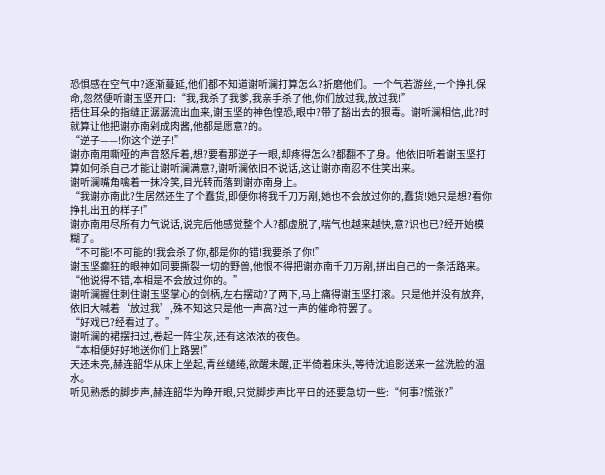恐惧感在空气中?逐渐蔓延,他们都不知道谢听澜打算怎么?折磨他们。一个气若游丝,一个挣扎保命,忽然便听谢玉坚开口:“我,我杀了我爹,我亲手杀了他,你们放过我,放过我!”
捂住耳朵的指缝正潺潺流出血来,谢玉坚的神色惶恐,眼中?带了豁出去的狠毒。谢听澜相信,此?时就算让他把谢亦南剁成肉酱,他都是愿意?的。
“逆子——!你这个逆子!”
谢亦南用嘶哑的声音怒斥着,想?要看那逆子一眼,却疼得怎么?都翻不了身。他依旧听着谢玉坚打算如何杀自己才能让谢听澜满意?,谢听澜依旧不说话,这让谢亦南忍不住笑出来。
谢听澜嘴角噙着一抹冷笑,目光转而落到谢亦南身上。
“我谢亦南此?生居然还生了个蠢货,即便你将我千刀万剐,她也不会放过你的,蠢货!她只是想?看你挣扎出丑的样子!”
谢亦南用尽所有力气说话,说完后他感觉整个人?都虚脱了,喘气也越来越快,意?识也已?经开始模糊了。
“不可能!不可能的!我会杀了你,都是你的错!我要杀了你!”
谢玉坚癫狂的眼神如同要撕裂一切的野兽,他恨不得把谢亦南千刀万剐,拼出自己的一条活路来。
“他说得不错,本相是不会放过你的。”
谢听澜握住刺住谢玉坚掌心的剑柄,左右摆动?了两下,马上痛得谢玉坚打滚。只是他并没有放弃,依旧大喊着‘放过我’,殊不知这只是他一声高?过一声的催命符罢了。
“好戏已?经看过了。”
谢听澜的裙摆扫过,卷起一阵尘灰,还有这浓浓的夜色。
“本相便好好地送你们上路罢!”
天还未亮,赫连韶华从床上坐起,青丝缱绻,欲醒未醒,正半倚着床头,等待沈追影送来一盆洗脸的温水。
听见熟悉的脚步声,赫连韶华为睁开眼,只觉脚步声比平日的还要急切一些:“何事?慌张?”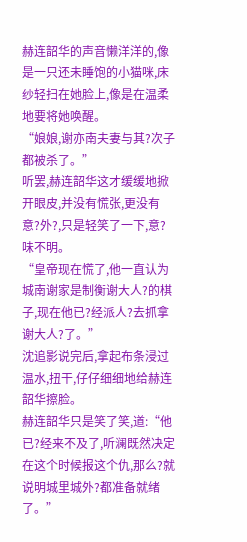赫连韶华的声音懒洋洋的,像是一只还未睡饱的小猫咪,床纱轻扫在她脸上,像是在温柔地要将她唤醒。
“娘娘,谢亦南夫妻与其?次子都被杀了。”
听罢,赫连韶华这才缓缓地掀开眼皮,并没有慌张,更没有意?外?,只是轻笑了一下,意?味不明。
“皇帝现在慌了,他一直认为城南谢家是制衡谢大人?的棋子,现在他已?经派人?去抓拿谢大人?了。”
沈追影说完后,拿起布条浸过温水,扭干,仔仔细细地给赫连韶华擦脸。
赫连韶华只是笑了笑,道:“他已?经来不及了,听澜既然决定在这个时候报这个仇,那么?就说明城里城外?都准备就绪了。”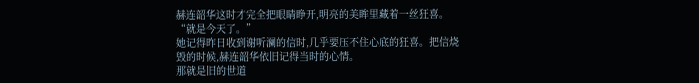赫连韶华这时才完全把眼睛睁开,明亮的美眸里藏着一丝狂喜。
“就是今天了。”
她记得昨日收到谢听澜的信时,几乎要压不住心底的狂喜。把信烧毁的时候,赫连韶华依旧记得当时的心情。
那就是旧的世道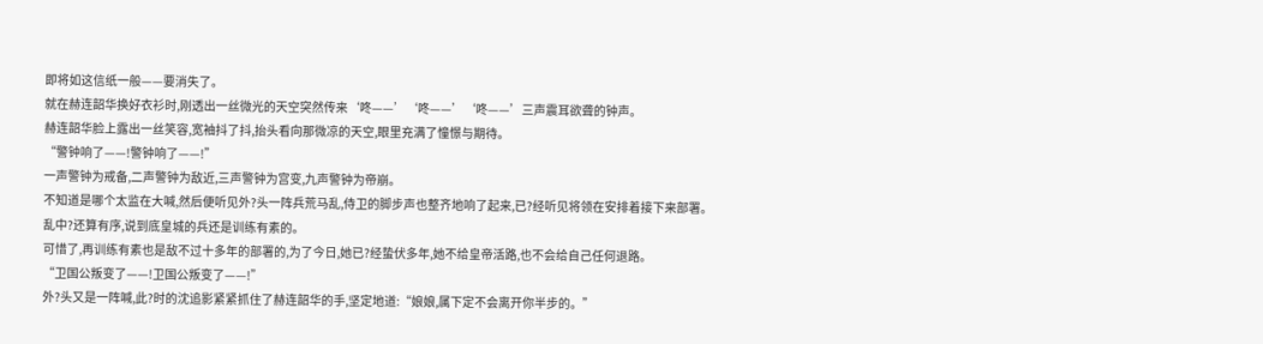即将如这信纸一般——要消失了。
就在赫连韶华换好衣衫时,刚透出一丝微光的天空突然传来‘咚——’‘咚——’‘咚——’三声震耳欲聋的钟声。
赫连韶华脸上露出一丝笑容,宽袖抖了抖,抬头看向那微凉的天空,眼里充满了憧憬与期待。
“警钟响了——!警钟响了——!”
一声警钟为戒备,二声警钟为敌近,三声警钟为宫变,九声警钟为帝崩。
不知道是哪个太监在大喊,然后便听见外?头一阵兵荒马乱,侍卫的脚步声也整齐地响了起来,已?经听见将领在安排着接下来部署。
乱中?还算有序,说到底皇城的兵还是训练有素的。
可惜了,再训练有素也是敌不过十多年的部署的,为了今日,她已?经蛰伏多年,她不给皇帝活路,也不会给自己任何退路。
“卫国公叛变了——!卫国公叛变了——!”
外?头又是一阵喊,此?时的沈追影紧紧抓住了赫连韶华的手,坚定地道:“娘娘,属下定不会离开你半步的。”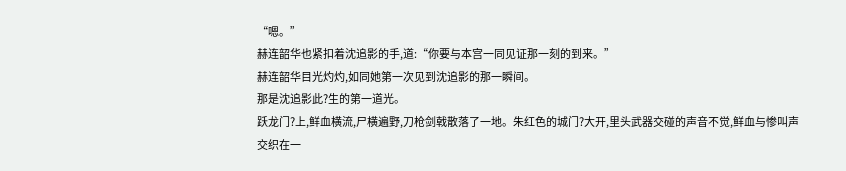“嗯。”
赫连韶华也紧扣着沈追影的手,道:“你要与本宫一同见证那一刻的到来。”
赫连韶华目光灼灼,如同她第一次见到沈追影的那一瞬间。
那是沈追影此?生的第一道光。
跃龙门?上,鲜血横流,尸横遍野,刀枪剑戟散落了一地。朱红色的城门?大开,里头武器交碰的声音不觉,鲜血与惨叫声交织在一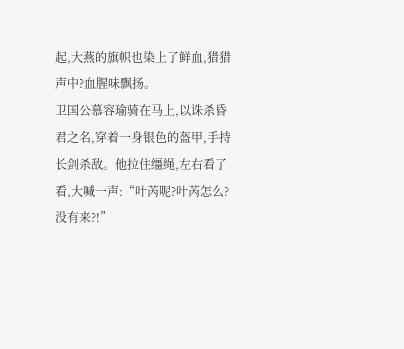起,大燕的旗帜也染上了鲜血,猎猎声中?血腥味飘扬。
卫国公慕容瑜骑在马上,以诛杀昏君之名,穿着一身银色的盔甲,手持长剑杀敌。他拉住缰绳,左右看了看,大喊一声:“叶芮呢?叶芮怎么?没有来?!”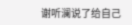谢听澜说了给自己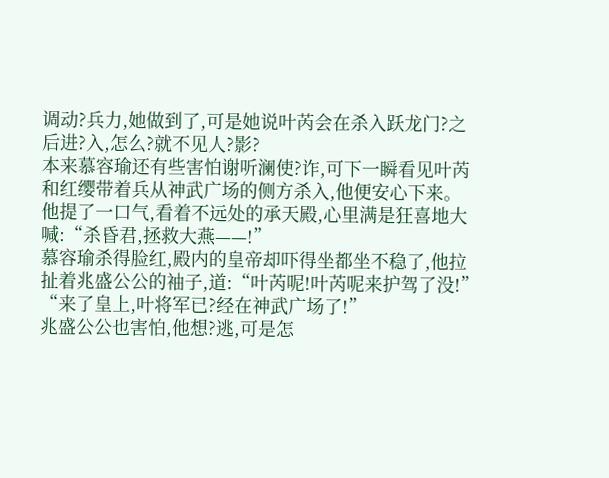调动?兵力,她做到了,可是她说叶芮会在杀入跃龙门?之后进?入,怎么?就不见人?影?
本来慕容瑜还有些害怕谢听澜使?诈,可下一瞬看见叶芮和红缨带着兵从神武广场的侧方杀入,他便安心下来。
他提了一口气,看着不远处的承天殿,心里满是狂喜地大喊:“杀昏君,拯救大燕——!”
慕容瑜杀得脸红,殿内的皇帝却吓得坐都坐不稳了,他拉扯着兆盛公公的袖子,道:“叶芮呢!叶芮呢来护驾了没!”
“来了皇上,叶将军已?经在神武广场了!”
兆盛公公也害怕,他想?逃,可是怎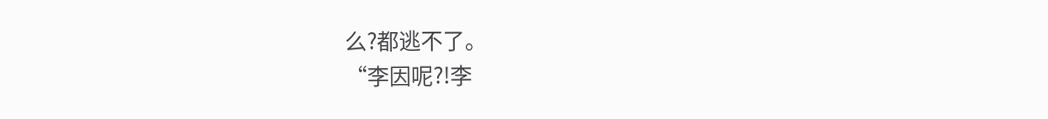么?都逃不了。
“李因呢?!李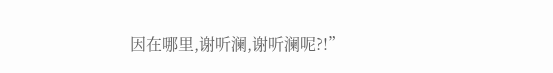因在哪里,谢听澜,谢听澜呢?!”